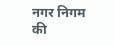नगर निगम की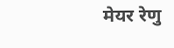मेयर रेणु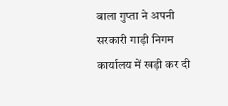बाला गुप्ता ने अपनी सरकारी गाड़ी निगम कार्यालय में खड़ी कर दी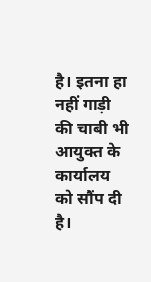है। इतना हा नहीं गाड़ी की चाबी भी आयुक्त के कार्यालय को सौंप दी है।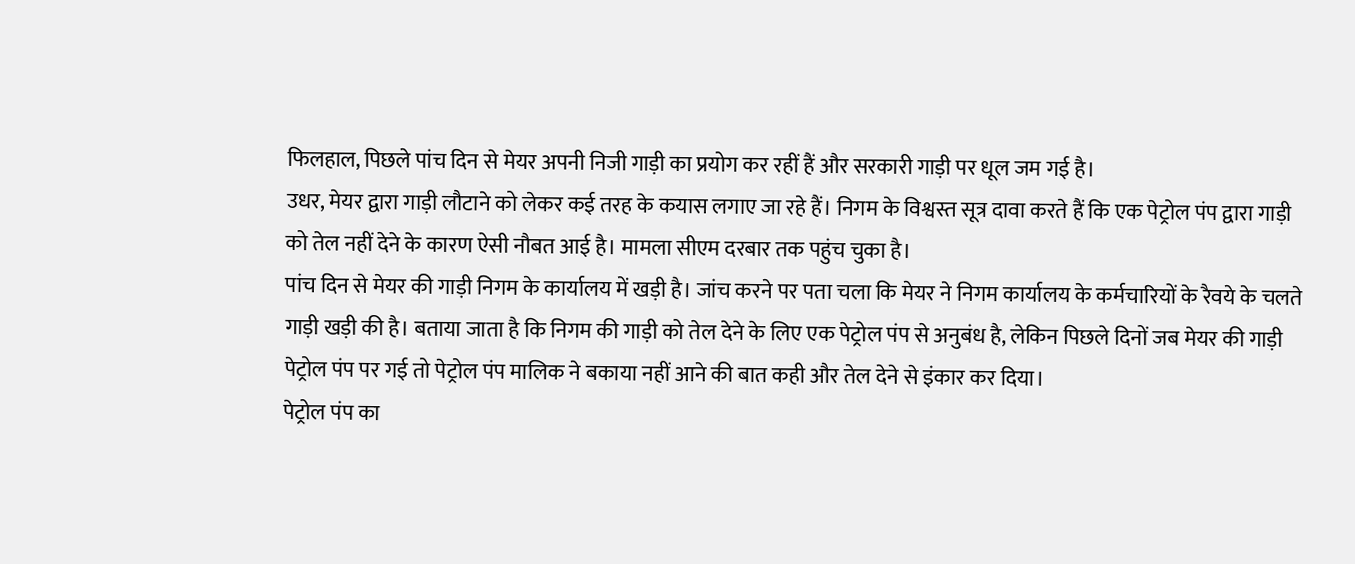फिलहाल, पिछले पांच दिन से मेयर अपनी निजी गाड़ी का प्रयोग कर रहीं हैं और सरकारी गाड़ी पर धूल जम गई है।
उधर, मेयर द्वारा गाड़ी लौटाने को लेकर कई तरह के कयास लगाए जा रहे हैं। निगम के विश्वस्त सूत्र दावा करते हैं कि एक पेट्रोल पंप द्वारा गाड़ी को तेल नहीं देने के कारण ऐसी नौबत आई है। मामला सीएम दरबार तक पहुंच चुका है।
पांच दिन से मेयर की गाड़ी निगम के कार्यालय में खड़ी है। जांच करने पर पता चला कि मेयर ने निगम कार्यालय के कर्मचारियों के रैवये के चलते गाड़ी खड़ी की है। बताया जाता है कि निगम की गाड़ी को तेल देने के लिए एक पेट्रोल पंप से अनुबंध है, लेकिन पिछले दिनों जब मेयर की गाड़ी पेट्रोल पंप पर गई तो पेट्रोल पंप मालिक ने बकाया नहीं आने की बात कही और तेल देने से इंकार कर दिया।
पेट्रोल पंप का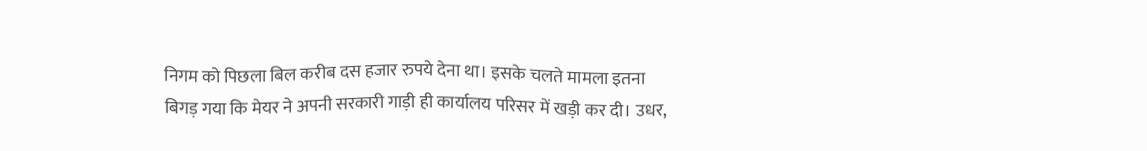निगम को पिछला बिल करीब दस हजार रुपये देना था। इसके चलते मामला इतना बिगड़ गया कि मेयर ने अपनी सरकारी गाड़ी ही कार्यालय परिसर में खड़ी कर दी। उधर,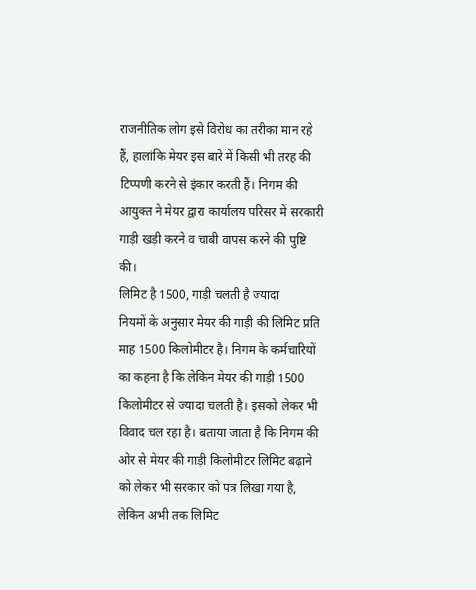राजनीतिक लोग इसे विरोध का तरीका मान रहे हैं, हालांकि मेयर इस बारे में किसी भी तरह की टिप्पणी करने से इंकार करती हैं। निगम की आयुक्त ने मेयर द्वारा कार्यालय परिसर में सरकारी गाड़ी खड़ी करने व चाबी वापस करने की पुष्टि की।
लिमिट है 1500, गाड़ी चलती है ज्यादा
नियमों के अनुसार मेयर की गाड़ी की लिमिट प्रति माह 1500 किलोमीटर है। निगम के कर्मचारियों का कहना है कि लेकिन मेयर की गाड़ी 1500 किलोमीटर से ज्यादा चलती है। इसको लेकर भी विवाद चल रहा है। बताया जाता है कि निगम की ओर से मेयर की गाड़ी किलोमीटर लिमिट बढ़ाने को लेकर भी सरकार को पत्र लिखा गया है, लेकिन अभी तक लिमिट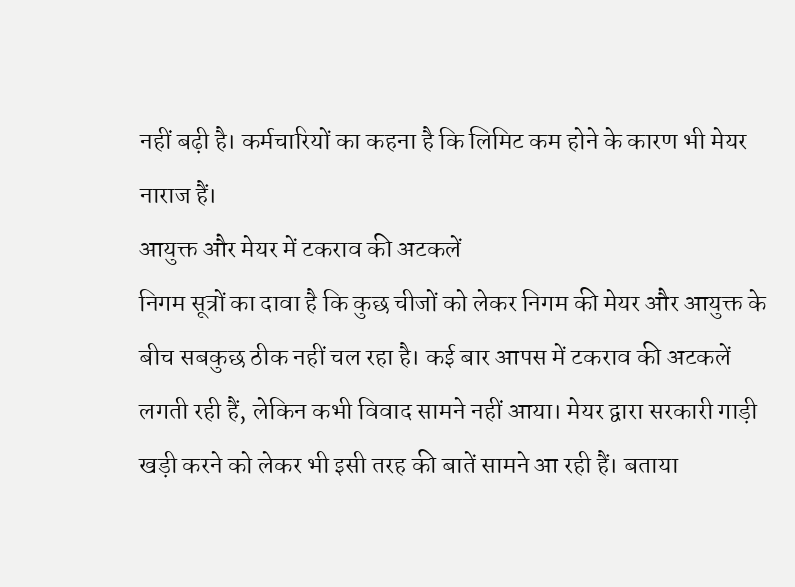नहीं बढ़ी है। कर्मचारियों का कहना है कि लिमिट कम होने के कारण भी मेयर नाराज हैं।
आयुक्त और मेयर में टकराव की अटकलें
निगम सूत्रों का दावा है कि कुछ चीजों को लेकर निगम की मेयर और आयुक्त के बीच सबकुछ ठीक नहीं चल रहा है। कई बार आपस में टकराव की अटकलें लगती रही हैं, लेकिन कभी विवाद सामने नहीं आया। मेयर द्वारा सरकारी गाड़ी खड़ी करने को लेकर भी इसी तरह की बातें सामने आ रही हैं। बताया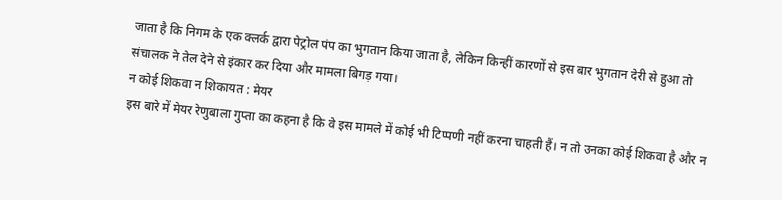जाता है कि निगम के एक क्लर्क द्वारा पेट्रोल पंप का भुगतान किया जाता है, लेकिन किन्हीं कारणों से इस बार भुगतान देरी से हुआ तो संचालक ने तेल देने से इंकार कर दिया और मामला बिगड़ गया।
न कोई शिकवा न शिकायत : मेयर
इस बारे में मेयर रेणुबाला गुप्ता का कहना है कि वे इस मामले में कोई भी टिप्पणी नहीं करना चाहती हैं। न तो उनका कोई शिकवा है और न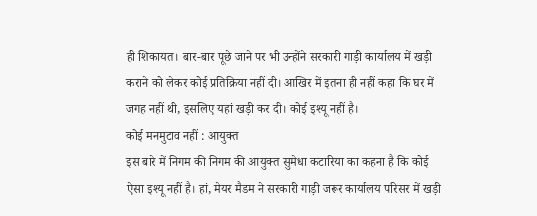ही शिकायत। बार-बार पूछे जाने पर भी उन्होंने सरकारी गाड़ी कार्यालय में खड़ी कराने को लेकर कोई प्रतिक्रिया नहीं दी। आखिर में इतना ही नहीं कहा कि घर में जगह नहीं थी, इसलिए यहां खड़ी कर दी। कोई इश्यू नहीं है।
कोई मनमुटाव नहीं : आयुक्त
इस बारे में निगम की निगम की आयुक्त सुमेधा कटारिया का कहना है कि कोई ऐसा इश्यू नहीं है। हां, मेयर मैडम ने सरकारी गाड़ी जरूर कार्यालय परिसर में खड़ी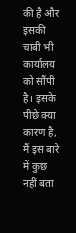की है और इसकी चाबी भी कार्यालय को सौंपी है। इसके पीछे क्या कारण है, मैं इस बारे में कुछ नहीं बता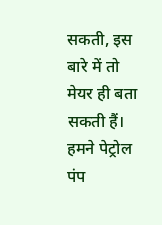सकती, इस बारे में तो मेयर ही बता सकती हैं। हमने पेट्रोल पंप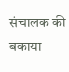संचालक की बकाया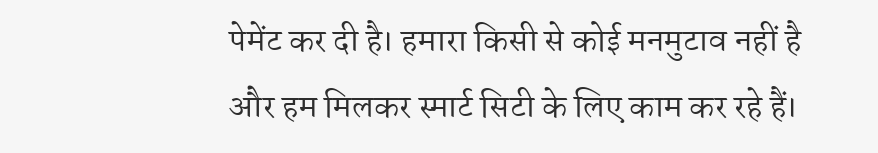पेमेंट कर दी है। हमारा किसी से कोई मनमुटाव नहीं है और हम मिलकर स्मार्ट सिटी के लिए काम कर रहे हैं।